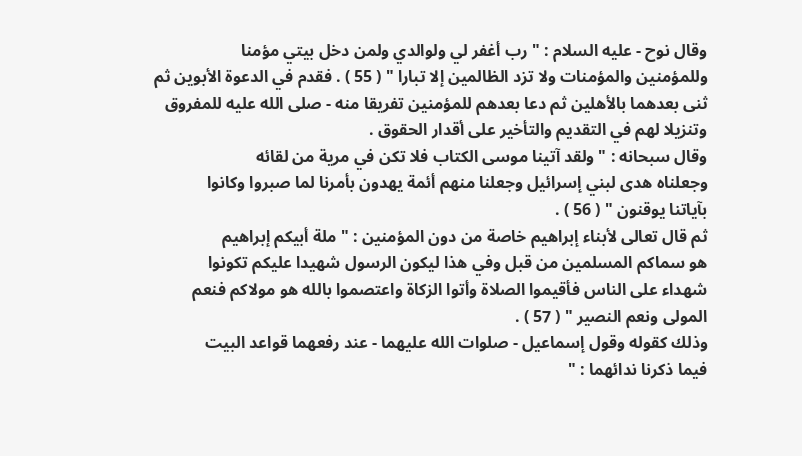وقال نوح - عليه السلام : " رب أغفر لي ولوالدي ولمن دخل بيتي مؤمنا
وللمؤمنين والمؤمنات ولا تزد الظالمين إلا تبارا " ( 55 ) . فقدم في الدعوة الأبوين ثم
ثنى بعدهما بالأهلين ثم دعا بعدهم للمؤمنين تفريقا منه - صلى الله عليه للمفروق
وتنزيلا لهم في التقديم والتأخير على أقدار الحقوق .
وقال سبحانه : " ولقد آتينا موسى الكتاب فلا تكن في مرية من لقائه
وجعلناه هدى لبني إسرائيل وجعلنا منهم أئمة يهدون بأمرنا لما صبروا وكانوا
بآياتنا يوقنون " ( 56 ) .
ثم قال تعالى لأبناء إبراهيم خاصة من دون المؤمنين : " ملة أبيكم إبراهيم
هو سماكم المسلمين من قبل وفي هذا ليكون الرسول شهيدا عليكم تكونوا
شهداء على الناس فأقيموا الصلاة وأتوا الزكاة واعتصموا بالله هو مولاكم فنعم
المولى ونعم النصير " ( 57 ) .
وذلك كقوله وقول إسماعيل - صلوات الله عليهما - عند رفعهما قواعد البيت
فيما ذكرنا ندائهما : "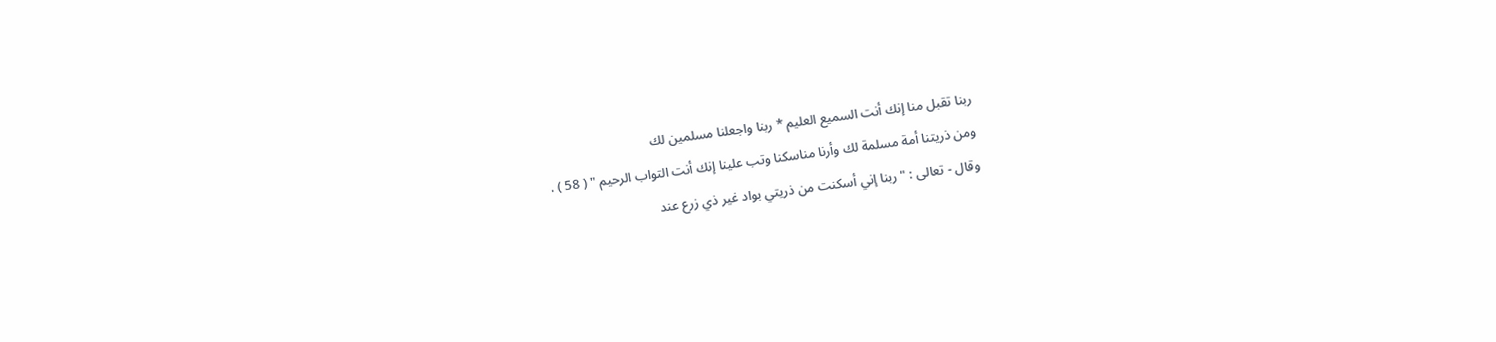ربنا تقبل منا إنك أنت السميع العليم * ربنا واجعلنا مسلمين لك
ومن ذريتنا أمة مسلمة لك وأرنا مناسكنا وتب علينا إنك أنت التواب الرحيم " ( 58 ) .
وقال - تعالى : " ربنا إني أسكنت من ذريتي بواد غير ذي زرع عند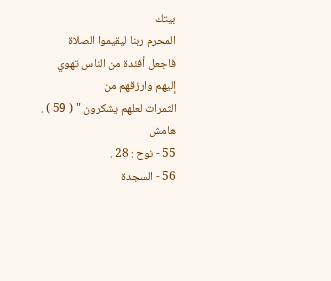بيتك
المحرم ربنا ليقيموا الصلاة فاجعل أفئدة من الناس تهوي إليهم وارزقهم من
الثمرات لعلهم يشكرون " ( 59 ) .
هامش
55 - نوح : 28 .
56 - السجدة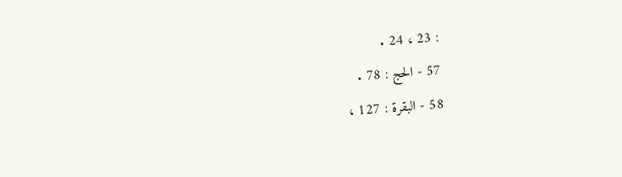: 23 ، 24 .
57 - الحج : 78 .
58 - البقرة : 127 ،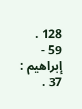128 .
59 - إبراهيم : 37 .